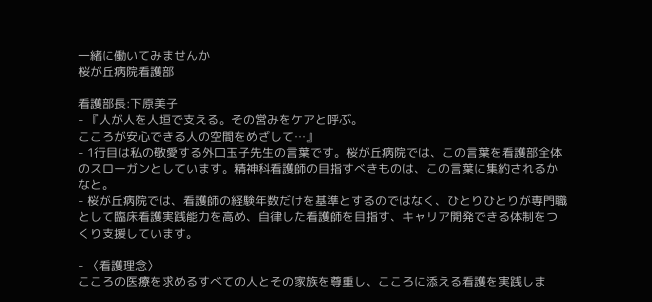一緒に働いてみませんか
桜が丘病院看護部

看護部長:下原美子
- 『人が人を人垣で支える。その営みをケアと呼ぶ。
こころが安心できる人の空間をめざして…』
- 1行目は私の敬愛する外口玉子先生の言葉です。桜が丘病院では、この言葉を看護部全体のスローガンとしています。精神科看護師の目指すべきものは、この言葉に集約されるかなと。
- 桜が丘病院では、看護師の経験年数だけを基準とするのではなく、ひとりひとりが専門職として臨床看護実践能力を高め、自律した看護師を目指す、キャリア開発できる体制をつくり支援しています。

- 〈看護理念〉
こころの医療を求めるすべての人とその家族を尊重し、こころに添える看護を実践しま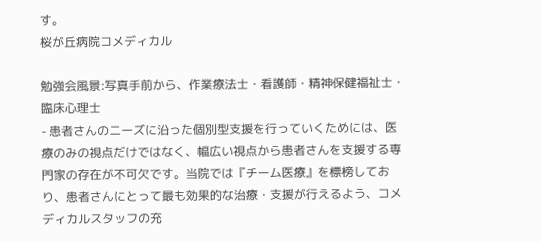す。
桜が丘病院コメディカル

勉強会風景:写真手前から、作業療法士・看護師・精神保健福祉士・臨床心理士
- 患者さんのニーズに沿った個別型支援を行っていくためには、医療のみの視点だけではなく、幅広い視点から患者さんを支援する専門家の存在が不可欠です。当院では『チーム医療』を標榜しており、患者さんにとって最も効果的な治療・支援が行えるよう、コメディカルスタッフの充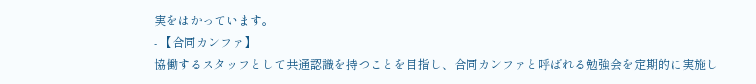実をはかっています。
- 【合同カンファ】
協働するスタッフとして共通認識を持つことを目指し、合同カンファと呼ばれる勉強会を定期的に実施し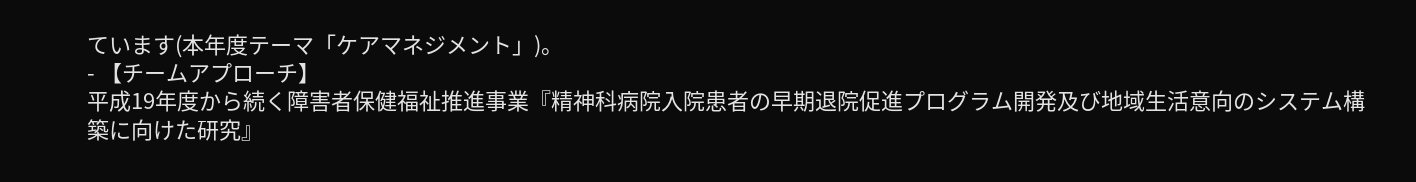ています(本年度テーマ「ケアマネジメント」)。
- 【チームアプローチ】
平成19年度から続く障害者保健福祉推進事業『精神科病院入院患者の早期退院促進プログラム開発及び地域生活意向のシステム構築に向けた研究』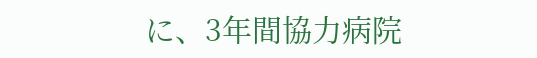に、3年間協力病院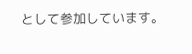として参加しています。